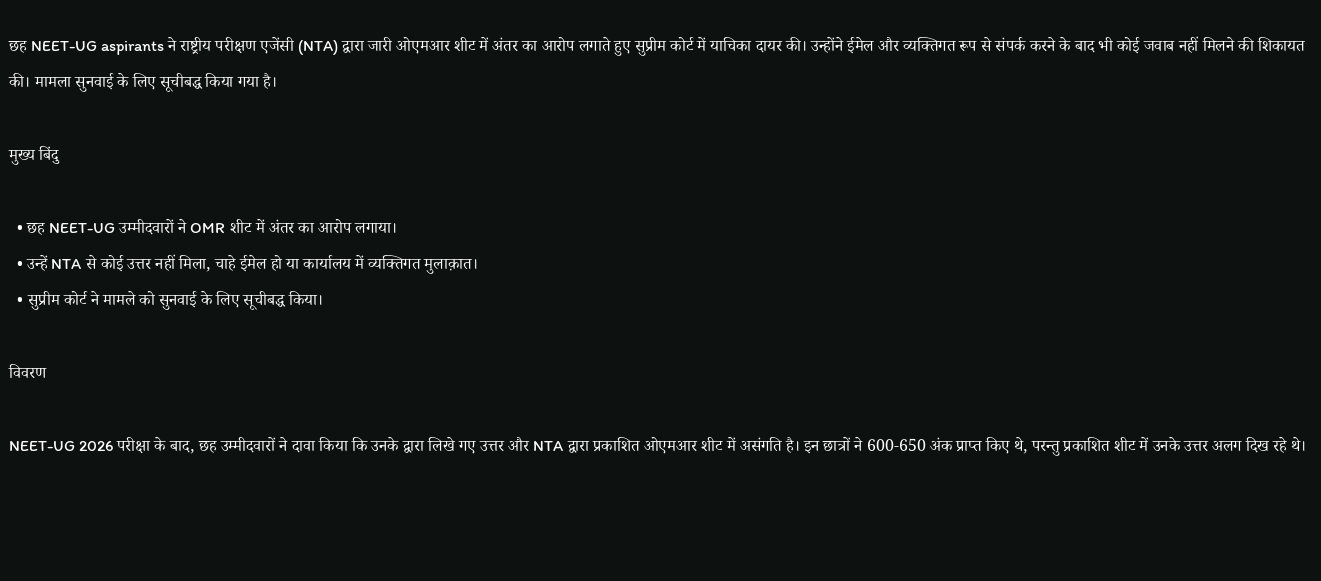छह NEET-UG aspirants ने राष्ट्रीय परीक्षण एजेंसी (NTA) द्वारा जारी ओएमआर शीट में अंतर का आरोप लगाते हुए सुप्रीम कोर्ट में याचिका दायर की। उन्होंने ईमेल और व्यक्तिगत रूप से संपर्क करने के बाद भी कोई जवाब नहीं मिलने की शिकायत की। मामला सुनवाई के लिए सूचीबद्ध किया गया है।

मुख्य बिंदु

  • छह NEET-UG उम्मीदवारों ने OMR शीट में अंतर का आरोप लगाया।
  • उन्हें NTA से कोई उत्तर नहीं मिला, चाहे ईमेल हो या कार्यालय में व्यक्तिगत मुलाक़ात।
  • सुप्रीम कोर्ट ने मामले को सुनवाई के लिए सूचीबद्ध किया।

विवरण

NEET-UG 2026 परीक्षा के बाद, छह उम्मीदवारों ने दावा किया कि उनके द्वारा लिखे गए उत्तर और NTA द्वारा प्रकाशित ओएमआर शीट में असंगति है। इन छात्रों ने 600‑650 अंक प्राप्त किए थे, परन्तु प्रकाशित शीट में उनके उत्तर अलग दिख रहे थे।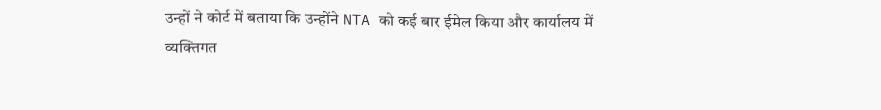उन्हों ने कोर्ट में बताया कि उन्होंने NTA को कई बार ईमेल किया और कार्यालय में व्यक्तिगत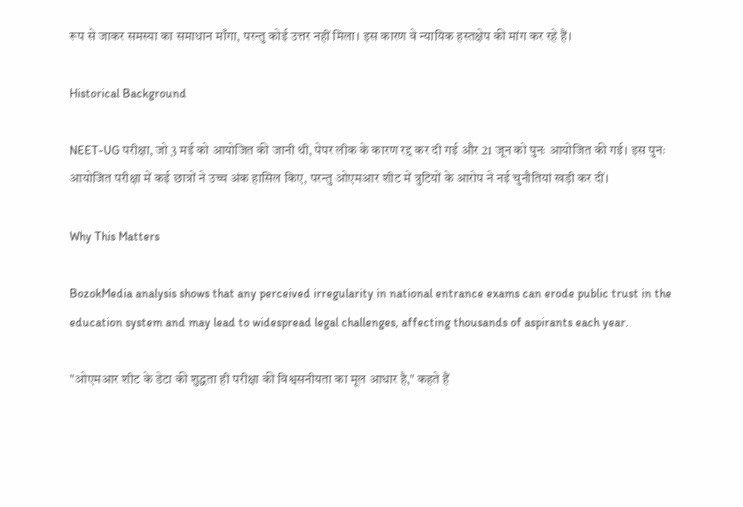रूप से जाकर समस्या का समाधान माँगा, परन्तु कोई उत्तर नहीं मिला। इस कारण वे न्यायिक हस्तक्षेप की मांग कर रहे हैं।

Historical Background

NEET-UG परीक्षा, जो 3 मई को आयोजित की जानी थी, पेपर लीक के कारण रद्द कर दी गई और 21 जून को पुनः आयोजित की गई। इस पुनः आयोजित परीक्षा में कई छात्रों ने उच्च अंक हासिल किए, परन्तु ओएमआर शीट में त्रुटियों के आरोप ने नई चुनौतियां खड़ी कर दीं।

Why This Matters

BozokMedia analysis shows that any perceived irregularity in national entrance exams can erode public trust in the education system and may lead to widespread legal challenges, affecting thousands of aspirants each year.

"ओएमआर शीट के डेटा की शुद्धता ही परीक्षा की विश्वसनीयता का मूल आधार है," कहते हैं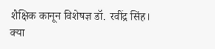शैक्षिक कानून विशेषज्ञ डॉ. रवींद्र सिंह।
क्या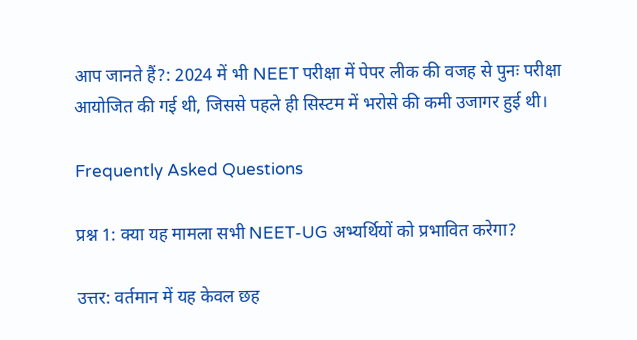आप जानते हैं?: 2024 में भी NEET परीक्षा में पेपर लीक की वजह से पुनः परीक्षा आयोजित की गई थी, जिससे पहले ही सिस्टम में भरोसे की कमी उजागर हुई थी।

Frequently Asked Questions

प्रश्न 1: क्या यह मामला सभी NEET-UG अभ्यर्थियों को प्रभावित करेगा?

उत्तर: वर्तमान में यह केवल छह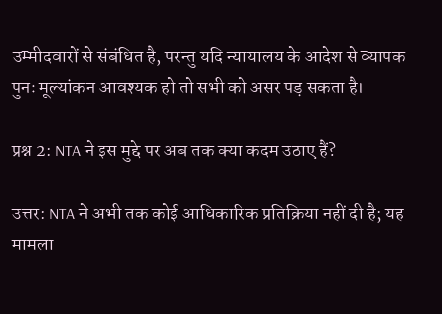उम्मीदवारों से संबंधित है, परन्तु यदि न्यायालय के आदेश से व्यापक पुनः मूल्यांकन आवश्यक हो तो सभी को असर पड़ सकता है।

प्रश्न 2: NTA ने इस मुद्दे पर अब तक क्या कदम उठाए हैं?

उत्तर: NTA ने अभी तक कोई आधिकारिक प्रतिक्रिया नहीं दी है; यह मामला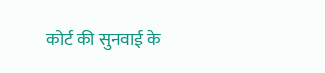कोर्ट की सुनवाई के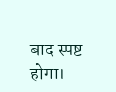बाद स्पष्ट होगा।